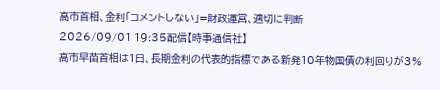高市首相、金利「コメントしない」=財政運営、適切に判断
2026/09/01 19:35配信【時事通信社】
高市早苗首相は1日、長期金利の代表的指標である新発10年物国債の利回りが3%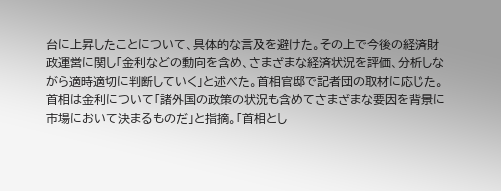台に上昇したことについて、具体的な言及を避けた。その上で今後の経済財政運営に関し「金利などの動向を含め、さまざまな経済状況を評価、分析しながら適時適切に判断していく」と述べた。首相官邸で記者団の取材に応じた。 首相は金利について「諸外国の政策の状況も含めてさまざまな要因を背景に市場において決まるものだ」と指摘。「首相とし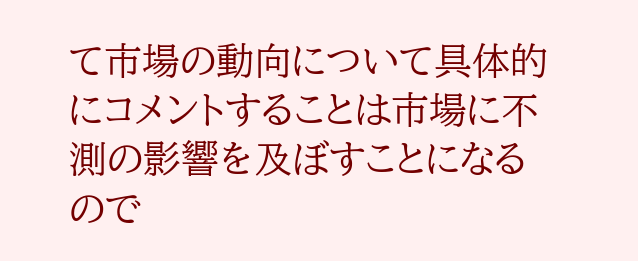て市場の動向について具体的にコメントすることは市場に不測の影響を及ぼすことになるので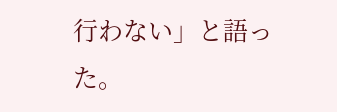行わない」と語った。